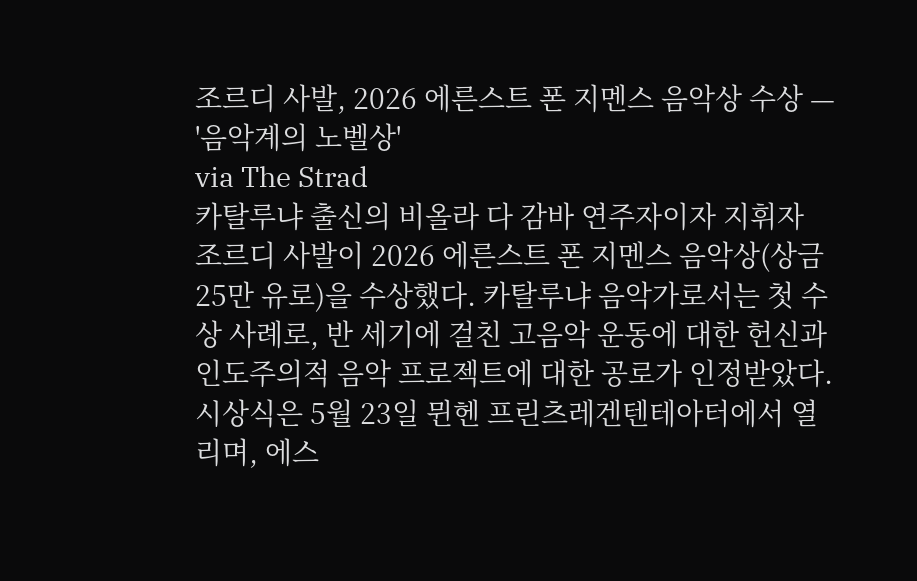조르디 사발, 2026 에른스트 폰 지멘스 음악상 수상 — '음악계의 노벨상'
via The Strad
카탈루냐 출신의 비올라 다 감바 연주자이자 지휘자 조르디 사발이 2026 에른스트 폰 지멘스 음악상(상금 25만 유로)을 수상했다. 카탈루냐 음악가로서는 첫 수상 사례로, 반 세기에 걸친 고음악 운동에 대한 헌신과 인도주의적 음악 프로젝트에 대한 공로가 인정받았다.
시상식은 5월 23일 뮌헨 프린츠레겐텐테아터에서 열리며, 에스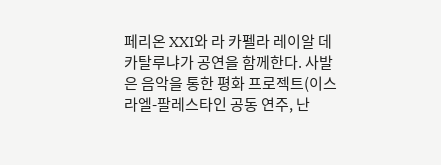페리온 XXI와 라 카펠라 레이알 데 카탈루냐가 공연을 함께한다. 사발은 음악을 통한 평화 프로젝트(이스라엘-팔레스타인 공동 연주, 난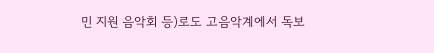민 지원 음악회 등)로도 고음악계에서 독보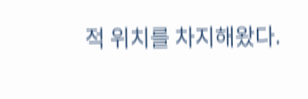적 위치를 차지해왔다.